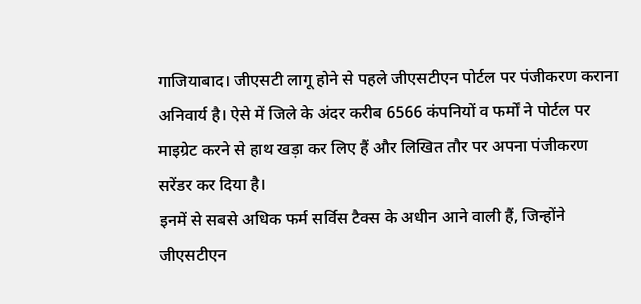गाजियाबाद। जीएसटी लागू होने से पहले जीएसटीएन पोर्टल पर पंजीकरण कराना अनिवार्य है। ऐसे में जिले के अंदर करीब 6566 कंपनियों व फर्मों ने पोर्टल पर माइग्रेट करने से हाथ खड़ा कर लिए हैं और लिखित तौर पर अपना पंजीकरण सरेंडर कर दिया है।
इनमें से सबसे अधिक फर्म सर्विस टैक्स के अधीन आने वाली हैं, जिन्होंने जीएसटीएन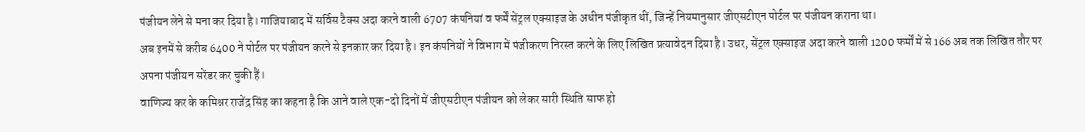पंजीयन लेने से मना कर दिया है। गाजियाबाद में सर्विस टैक्स अदा करने वाली 6707 कंपनियां व फर्में सेंट्रल एक्साइज के अधीन पंजीकृत थीं, जिन्हें नियमानुसार जीएसटीएन पोर्टल पर पंजीयन कराना था।
अब इनमें से करीब 6400 ने पोर्टल पर पंजीयन करने से इनकार कर दिया है। इन कंपनियों ने विभाग में पंजीकरण निरस्त करने के लिए लिखित प्रत्यावेदन दिया है। उधर, सेंट्रल एक्साइज अदा करने वाली 1200 फर्मों में से 166 अब तक लिखित तौर पर अपना पंजीयन सरेंडर कर चुकी हैं।
वाणिज्य कर के कमिश्नर राजेंद्र सिंह का कहना है कि आने वाले एक-दो दिनों में जीएसटीएन पंजीयन को लेकर सारी स्थिति साफ हो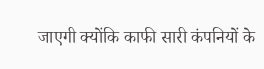जाएगी क्योंकि काफी सारी कंपनियों के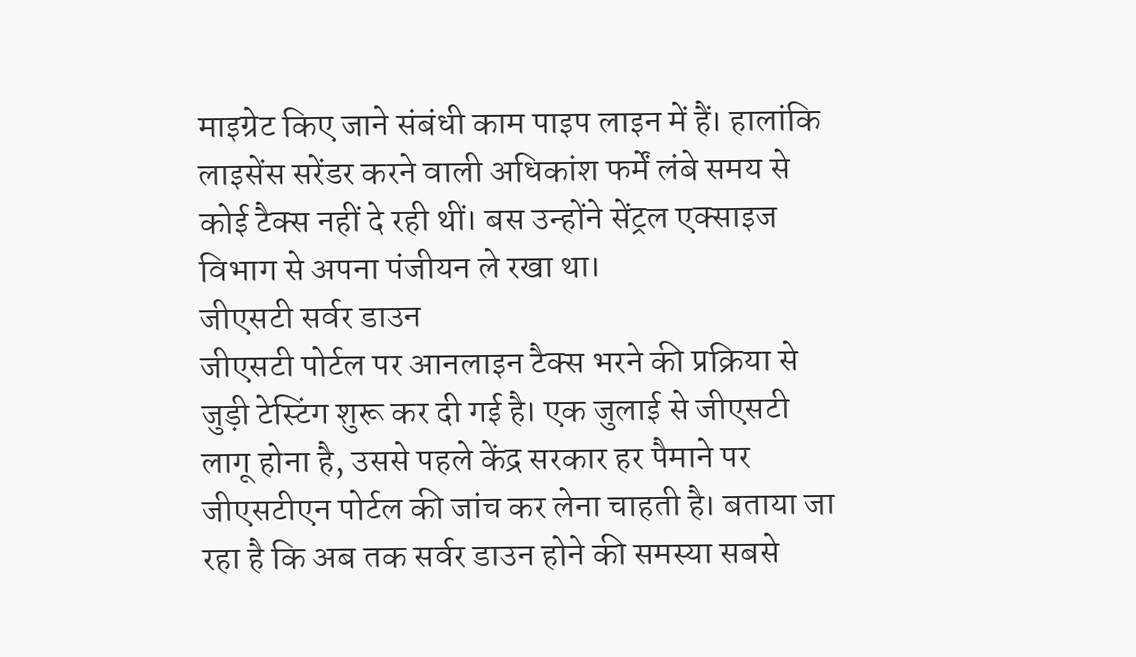माइग्रेट किए जाने संबंधी काम पाइप लाइन में हैं। हालांकि लाइसेंस सरेंडर करने वाली अधिकांश फर्में लंबे समय से कोई टैक्स नहीं दे रही थीं। बस उन्होंने सेंट्रल एक्साइज विभाग से अपना पंजीयन ले रखा था।
जीएसटी सर्वर डाउन
जीएसटी पोर्टल पर आनलाइन टैक्स भरने की प्रक्रिया से जुड़ी टेस्टिंग शुरू कर दी गई है। एक जुलाई से जीएसटी लागू होना है, उससे पहले केंद्र सरकार हर पैमाने पर जीएसटीएन पोर्टल की जांच कर लेना चाहती है। बताया जा रहा है कि अब तक सर्वर डाउन होने की समस्या सबसे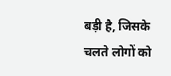बड़ी है, जिसके चलते लोगों को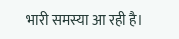भारी समस्या आ रही है।